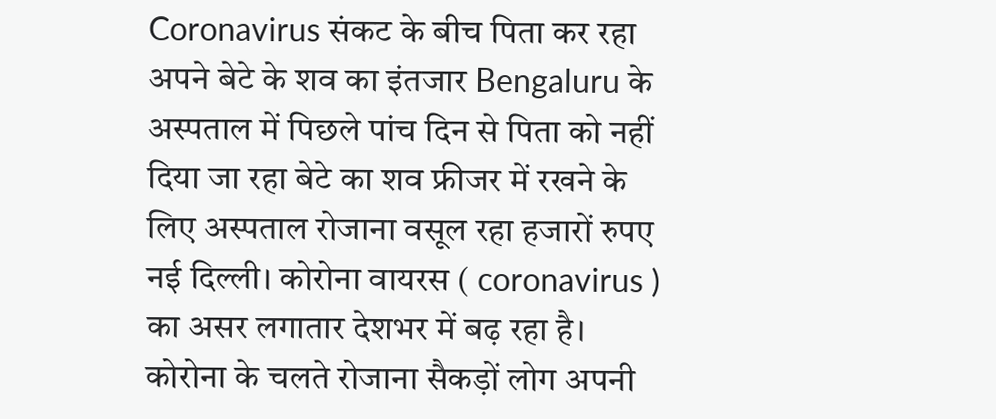Coronavirus संकट के बीच पिता कर रहा अपने बेटे के शव का इंतजार Bengaluru के अस्पताल में पिछले पांच दिन से पिता को नहीं दिया जा रहा बेटे का शव फ्रीजर में रखने के लिए अस्पताल रोजाना वसूल रहा हजारों रुपए
नई दिल्ली। कोरोना वायरस ( coronavirus ) का असर लगातार देशभर में बढ़ रहा है। कोरोना के चलते रोजाना सैकड़ों लोग अपनी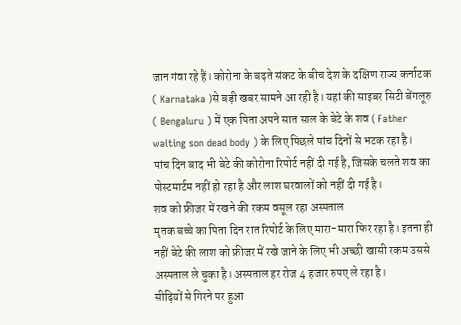जान गंवा रहे हैं। कोरोना के बढ़ते संकट के बीच देश के दक्षिण राज्य कर्नाटक ( Karnataka )से बड़ी खबर सामने आ रही है। यहां की साइबर सिटी बेंगलूरु ( Bengaluru ) में एक पिता अपने सात साल के बेटे के शव ( Father waiting son dead body ) के लिए पिछले पांच दिनों से भटक रहा है।
पांच दिन बाद भी बेटे की कोरोना रिपोर्ट नहीं दी गई है, जिसके चलते शव का पोस्टमार्टम नहीं हो रहा है और लाश घरवालों को नहीं दी गई है।
शव को फ्रीजर में रखने की रकम वसूल रहा अस्पताल
मृतक बच्चे का पिता दिन रात रिपोर्ट के लिए मारा-मारा फिर रहा है। इतना ही नहीं बेटे की लाश को फ्रीजर में रखे जाने के लिए भी अच्छी खासी रकम उससे अस्पताल ले चुका है। अस्पताल हर रोज 4 हजार रुपए ले रहा है।
सीढ़ियों से गिरने पर हुआ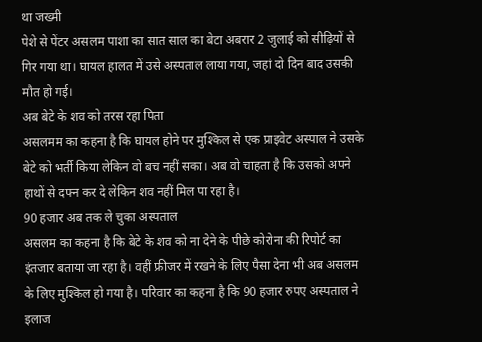था जख्मी
पेशे से पेंटर असलम पाशा का सात साल का बेटा अबरार 2 जुलाई को सीढ़ियों से गिर गया था। घायल हालत में उसे अस्पताल लाया गया, जहां दो दिन बाद उसकी मौत हो गई।
अब बेटे के शव को तरस रहा पिता
असलमम का कहना है कि घायल होने पर मुश्किल से एक प्राइवेट अस्पाल ने उसके बेटे को भर्ती किया लेकिन वो बच नहीं सका। अब वो चाहता है कि उसको अपने हाथों से दफ्न कर दे लेकिन शव नहीं मिल पा रहा है।
90 हजार अब तक ले चुका अस्पताल
असलम का कहना है कि बेटे के शव को ना देने के पीछे कोरोना की रिपोर्ट का इंतजार बताया जा रहा है। वहीं फ्रीजर में रखने के लिए पैसा देना भी अब असलम के लिए मुश्किल हो गया है। परिवार का कहना है कि 90 हजार रुपए अस्पताल ने इलाज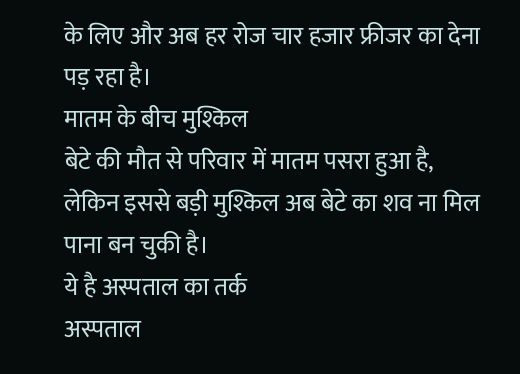के लिए और अब हर रोज चार हजार फ्रीजर का देना पड़ रहा है।
मातम के बीच मुश्किल
बेटे की मौत से परिवार में मातम पसरा हुआ है, लेकिन इससे बड़ी मुश्किल अब बेटे का शव ना मिल पाना बन चुकी है।
ये है अस्पताल का तर्क
अस्पताल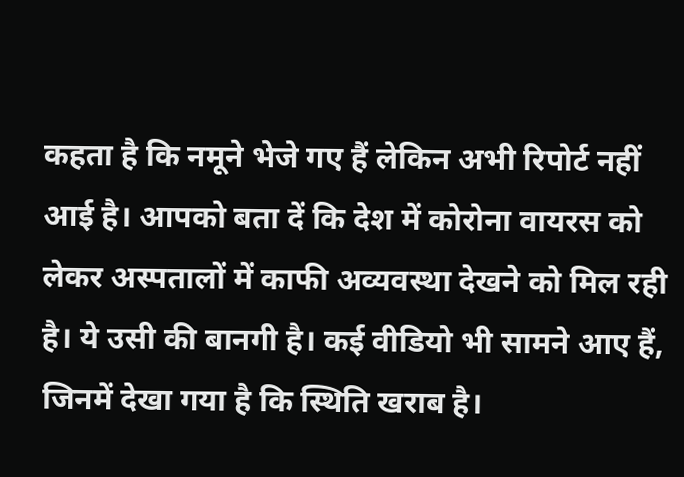कहता है कि नमूने भेजे गए हैं लेकिन अभी रिपोर्ट नहीं आई है। आपको बता दें कि देश में कोरोना वायरस को लेकर अस्पतालों में काफी अव्यवस्था देखने को मिल रही है। ये उसी की बानगी है। कई वीडियो भी सामने आए हैं, जिनमें देखा गया है कि स्थिति खराब है।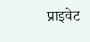प्राइवेट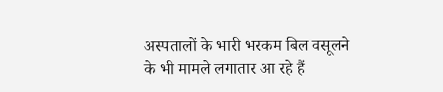अस्पतालों के भारी भरकम बिल वसूलने के भी मामले लगातार आ रहे हैं